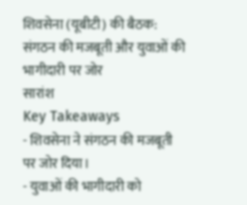शिवसेना (यूबीटी) की बैठक: संगठन की मजबूती और युवाओं की भागीदारी पर जोर
सारांश
Key Takeaways
- शिवसेना ने संगठन की मजबूती पर जोर दिया।
- युवाओं की भागीदारी को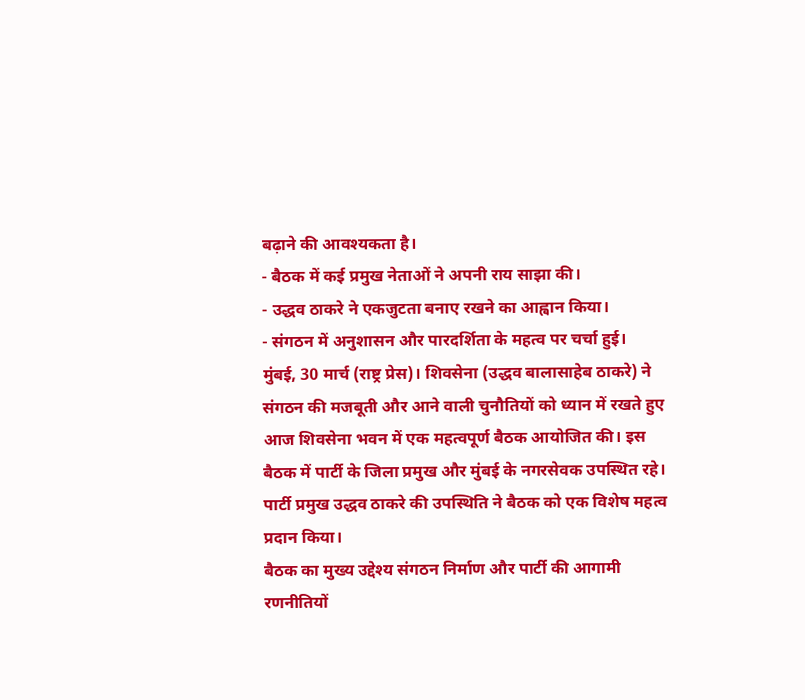बढ़ाने की आवश्यकता है।
- बैठक में कई प्रमुख नेताओं ने अपनी राय साझा की।
- उद्धव ठाकरे ने एकजुटता बनाए रखने का आह्वान किया।
- संगठन में अनुशासन और पारदर्शिता के महत्व पर चर्चा हुई।
मुंबई, 30 मार्च (राष्ट्र प्रेस)। शिवसेना (उद्धव बालासाहेब ठाकरे) ने संगठन की मजबूती और आने वाली चुनौतियों को ध्यान में रखते हुए आज शिवसेना भवन में एक महत्वपूर्ण बैठक आयोजित की। इस बैठक में पार्टी के जिला प्रमुख और मुंबई के नगरसेवक उपस्थित रहे। पार्टी प्रमुख उद्धव ठाकरे की उपस्थिति ने बैठक को एक विशेष महत्व प्रदान किया।
बैठक का मुख्य उद्देश्य संगठन निर्माण और पार्टी की आगामी रणनीतियों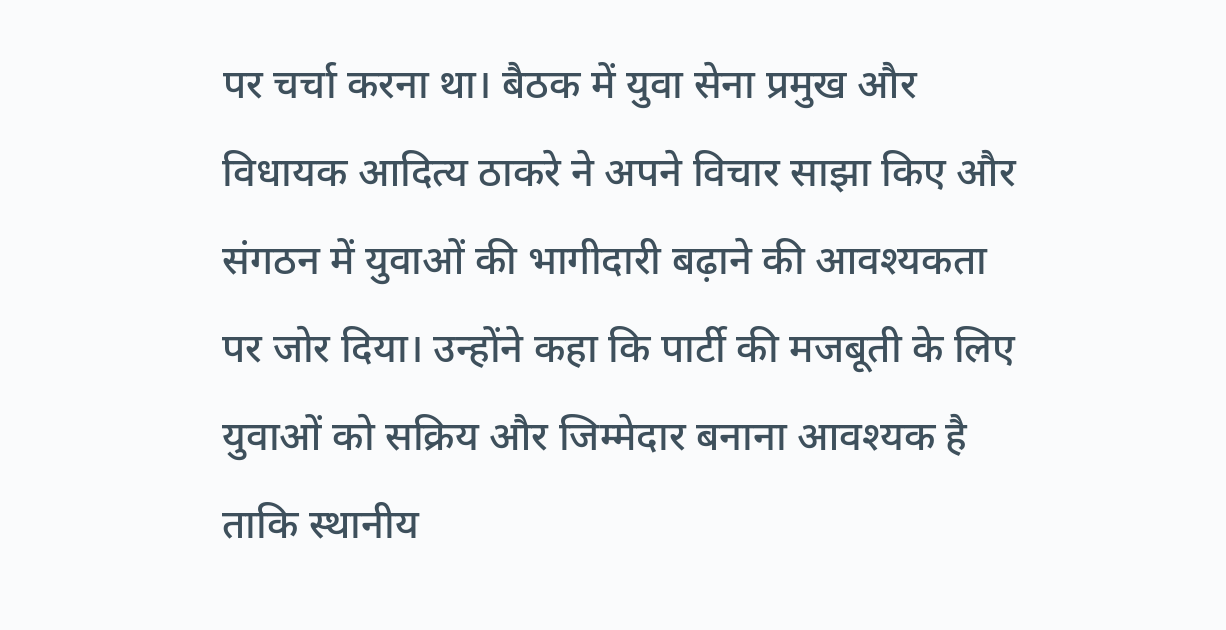पर चर्चा करना था। बैठक में युवा सेना प्रमुख और विधायक आदित्य ठाकरे ने अपने विचार साझा किए और संगठन में युवाओं की भागीदारी बढ़ाने की आवश्यकता पर जोर दिया। उन्होंने कहा कि पार्टी की मजबूती के लिए युवाओं को सक्रिय और जिम्मेदार बनाना आवश्यक है ताकि स्थानीय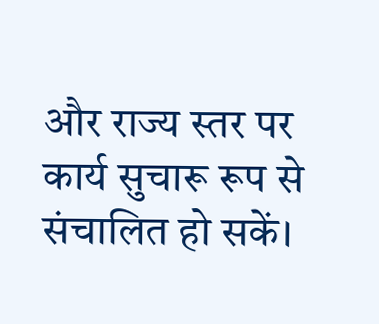और राज्य स्तर पर कार्य सुचारू रूप से संचालित हो सकें।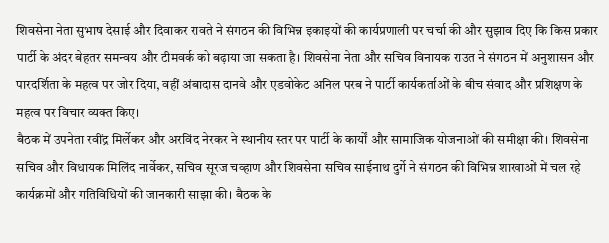शिवसेना नेता सुभाष देसाई और दिवाकर रावते ने संगठन की विभिन्न इकाइयों की कार्यप्रणाली पर चर्चा की और सुझाव दिए कि किस प्रकार पार्टी के अंदर बेहतर समन्वय और टीमवर्क को बढ़ाया जा सकता है। शिवसेना नेता और सचिव विनायक राउत ने संगठन में अनुशासन और पारदर्शिता के महत्व पर जोर दिया, वहीं अंबादास दानवे और एडवोकेट अनिल परब ने पार्टी कार्यकर्ताओं के बीच संवाद और प्रशिक्षण के महत्व पर विचार व्यक्त किए।
बैठक में उपनेता रवींद्र मिर्लेकर और अरविंद नेरकर ने स्थानीय स्तर पर पार्टी के कार्यों और सामाजिक योजनाओं की समीक्षा की। शिवसेना सचिव और विधायक मिलिंद नार्वेकर, सचिव सूरज चव्हाण और शिवसेना सचिव साईनाथ दुर्गे ने संगठन की विभिन्न शाखाओं में चल रहे कार्यक्रमों और गतिविधियों की जानकारी साझा की। बैठक के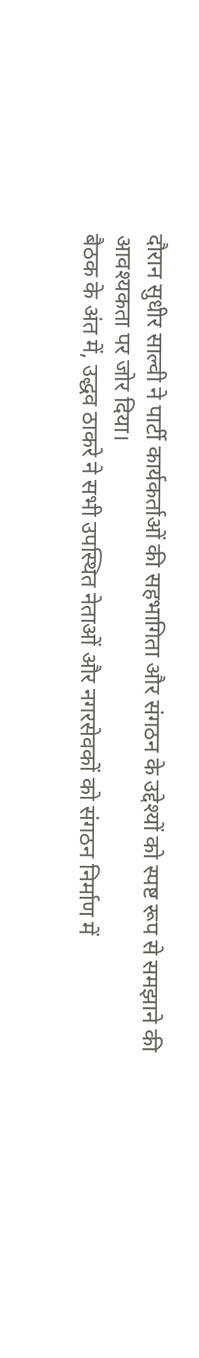दौरान सुधीर साल्वी ने पार्टी कार्यकर्ताओं की सहभागिता और संगठन के उद्देश्यों को स्पष्ट रूप से समझाने की आवश्यकता पर जोर दिया।
बैठक के अंत में, उद्धव ठाकरे ने सभी उपस्थित नेताओं और नगरसेवकों को संगठन निर्माण में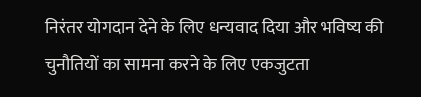निरंतर योगदान देने के लिए धन्यवाद दिया और भविष्य की चुनौतियों का सामना करने के लिए एकजुटता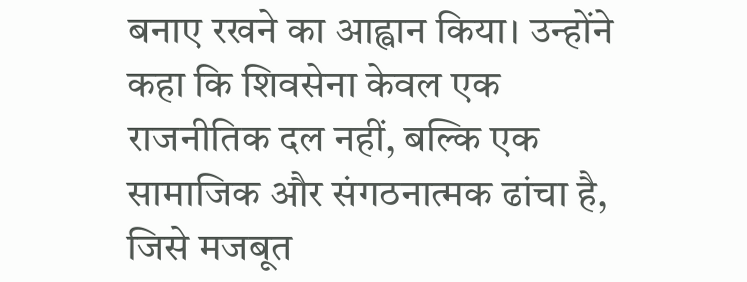बनाए रखने का आह्वान किया। उन्होंने कहा कि शिवसेना केवल एक राजनीतिक दल नहीं, बल्कि एक सामाजिक और संगठनात्मक ढांचा है, जिसे मजबूत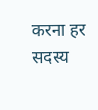करना हर सदस्य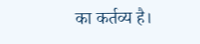का कर्तव्य है।